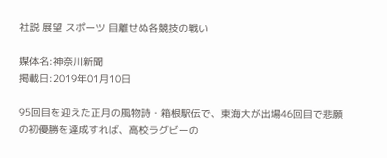社説 展望 スポーツ 目離せぬ各競技の戦い

媒体名:神奈川新聞
掲載日:2019年01月10日

95回目を迎えた正月の風物詩・箱根駅伝で、東海大が出場46回目で悲願の初優勝を達成すれば、高校ラグビーの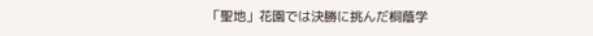「聖地」花園では決勝に挑んだ桐蔭学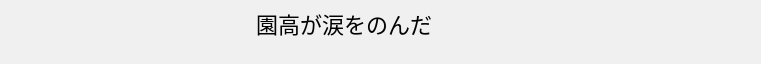園高が涙をのんだ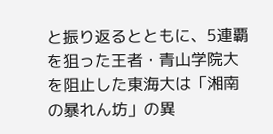と振り返るとともに、5連覇を狙った王者・青山学院大を阻止した東海大は「湘南の暴れん坊」の異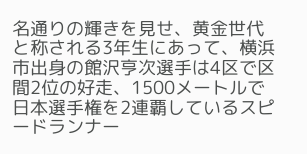名通りの輝きを見せ、黄金世代と称される3年生にあって、横浜市出身の館沢亨次選手は4区で区間2位の好走、1500メートルで日本選手権を2連覇しているスピードランナー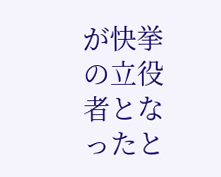が快挙の立役者となったと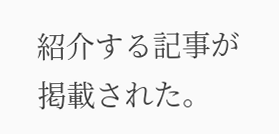紹介する記事が掲載された。